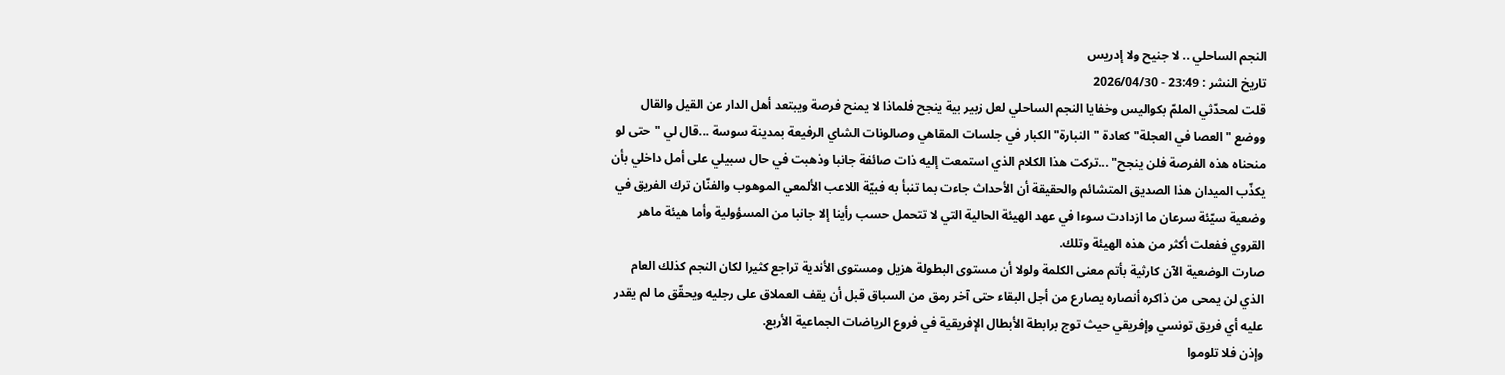النجم الساحلي .. لا جنيح ولا إدريس
تاريخ النشر : 23:49 - 2026/04/30
قلت لمحدّثي الملمّ بكواليس وخفايا النجم الساحلي لعل زبير بية ينجح فلماذا لا يمنح فرصة ويبتعد أهل الدار عن القيل والقال ووضع "العصا في العجلة" كعادة "النبارة" الكبار في جلسات المقاهي وصالونات الشاي الرفيعة بمدينة سوسة ...قال لي "حتى لو منحناه هذه الفرصة فلن ينجح" ...تركت هذا الكلام الذي استمعت إليه ذات صائفة جانبا وذهبت في حال سبيلي على أمل داخلي بأن يكذّب الميدان هذا الصديق المتشائم والحقيقة أن الأحداث جاءت بما تنبأ به فبيّة اللاعب الألمعي الموهوب والفنّان ترك الفريق في وضعية سيّئة سرعان ما ازدادت سوءا في عهد الهيئة الحالية التي لا تتحمل حسب رأينا إلا جانبا من المسؤولية وأما هيئة ماهر القروي ففعلت أكثر من هذه الهيئة وتلك.
صارت الوضعية الآن كارثية بأتم معنى الكلمة ولولا أن مستوى البطولة هزيل ومستوى الأندية تراجع كثيرا لكان النجم كذلك العام الذي لن يمحى من ذاكره أنصاره يصارع من أجل البقاء حتى آخر رمق من السباق قبل أن يقف العملاق على رجليه ويحقّق ما لم يقدر عليه أي فريق تونسي وإفريقي حيث توج برابطة الأبطال الإفريقية في فروع الرياضات الجماعية الأربع.
وإذن فلا تلوموا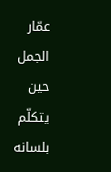عمّار الجمل حين يتكلّم بلسانه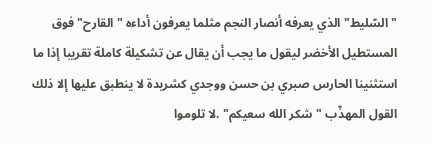"السّليط" الذي يعرفه أنصار النجم مثلما يعرفون أداءه "القارح" فوق المستطيل الأخضر ليقول ما يجب أن يقال عن تشكيلة كاملة تقريبا إذا ما استثنينا الحارس صبري بن حسن ووجدي كشريدة لا ينطبق عليها إلا ذلك القول المهذّب "شكر الله سعيكم" .لا تلوموا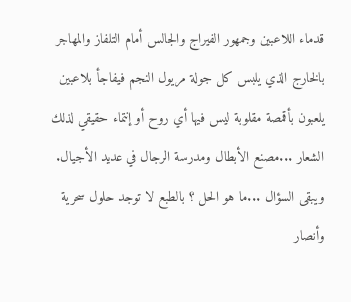قدماء اللاعبين وجمهور الفيراج والجالس أمام التلفاز والمهاجر بالخارج الذي يلبس كل جولة مريول النجم فيفاجأ بلاعبين يلعبون بأقمصة مقلوبة ليس فيها أي روح أو إنتماء حقيقي لذلك الشعار ...مصنع الأبطال ومدرسة الرجال في عديد الأجيال.
ويبقى السؤال ...ما هو الحل ؟ بالطبع لا توجد حلول سحرية وأنصار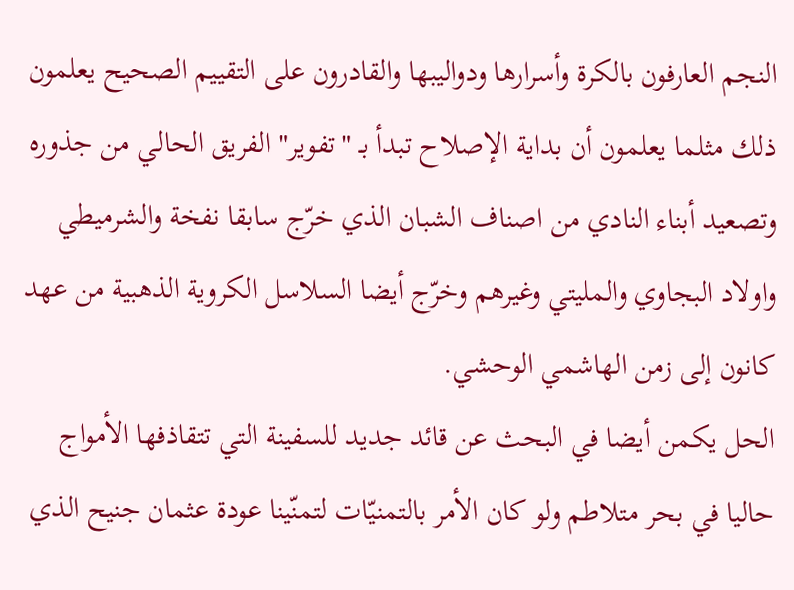النجم العارفون بالكرة وأسرارها ودواليبها والقادرون على التقييم الصحيح يعلمون ذلك مثلما يعلمون أن بداية الإصلاح تبدأ بـ "تفوير" الفريق الحالي من جذوره وتصعيد أبناء النادي من اصناف الشبان الذي خرّج سابقا نفخة والشرميطي واولاد البجاوي والمليتي وغيرهم وخرّج أيضا السلاسل الكروية الذهبية من عهد كانون إلى زمن الهاشمي الوحشي.
الحل يكمن أيضا في البحث عن قائد جديد للسفينة التي تتقاذفها الأمواج حاليا في بحر متلاطم ولو كان الأمر بالتمنيّات لتمنّينا عودة عثمان جنيح الذي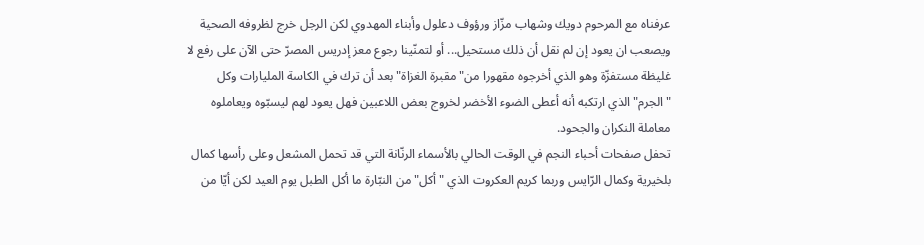عرفناه مع المرحوم دويك وشهاب مزّاز ورؤوف دعلول وأبناء المهدوي لكن الرجل خرج لظروفه الصحية ويصعب ان يعود إن لم نقل أن ذلك مستحيل... أو لتمنّينا رجوع معز إدريس المصرّ حتى الآن على رفع لا غليظة مستفزّة وهو الذي أخرجوه مقهورا من"مقبرة الغزاة" بعد أن ترك في الكاسة المليارات وكل "الجرم" الذي ارتكبه أنه أعطى الضوء الأخضر لخروج بعض اللاعبين فهل يعود لهم ليسبّوه ويعاملوه معاملة النكران والجحود.
تحفل صفحات أحباء النجم في الوقت الحالي بالأسماء الرنّانة التي قد تحمل المشعل وعلى رأسها كمال بلخيرية وكمال الرّايس وربما كريم العكروت الذي "أكل" من النبّارة ما أكل الطبل يوم العيد لكن أيّا من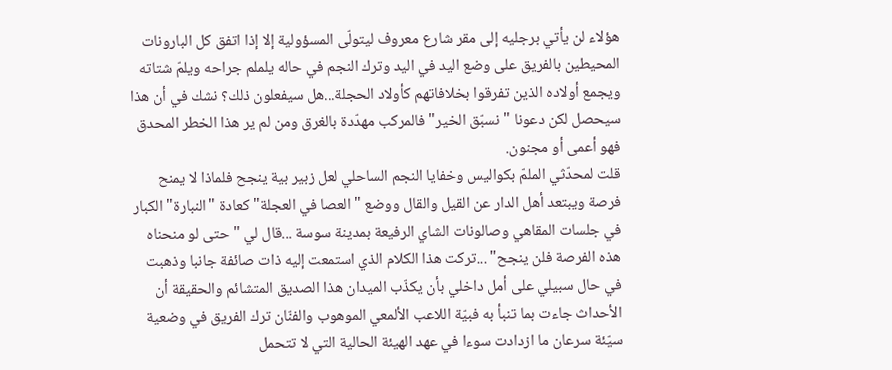هؤلاء لن يأتي برجليه إلى مقر شارع معروف ليتولّى المسؤولية إلا إذا اتفق كل البارونات المحيطين بالفريق على وضع اليد في اليد وترك النجم في حاله يلملم جراحه ويلمّ شتاته ويجمع أولاده الذين تفرقوا بخلافاتهم كأولاد الحجلة...هل سيفعلون ذلك؟ نشك في أن هذا سيحصل لكن دعونا "نسبّق الخير" فالمركب مهدّدة بالغرق ومن لم ير هذا الخطر المحدق فهو أعمى أو مجنون.
قلت لمحدّثي الملمّ بكواليس وخفايا النجم الساحلي لعل زبير بية ينجح فلماذا لا يمنح فرصة ويبتعد أهل الدار عن القيل والقال ووضع "العصا في العجلة" كعادة "النبارة" الكبار في جلسات المقاهي وصالونات الشاي الرفيعة بمدينة سوسة ...قال لي "حتى لو منحناه هذه الفرصة فلن ينجح" ...تركت هذا الكلام الذي استمعت إليه ذات صائفة جانبا وذهبت في حال سبيلي على أمل داخلي بأن يكذّب الميدان هذا الصديق المتشائم والحقيقة أن الأحداث جاءت بما تنبأ به فبيّة اللاعب الألمعي الموهوب والفنّان ترك الفريق في وضعية سيّئة سرعان ما ازدادت سوءا في عهد الهيئة الحالية التي لا تتحمل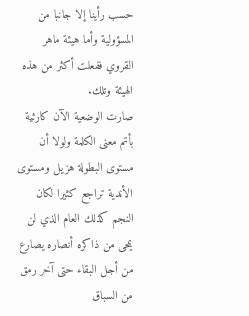حسب رأينا إلا جانبا من المسؤولية وأما هيئة ماهر القروي ففعلت أكثر من هذه الهيئة وتلك.
صارت الوضعية الآن كارثية بأتم معنى الكلمة ولولا أن مستوى البطولة هزيل ومستوى الأندية تراجع كثيرا لكان النجم كذلك العام الذي لن يمحى من ذاكره أنصاره يصارع من أجل البقاء حتى آخر رمق من السباق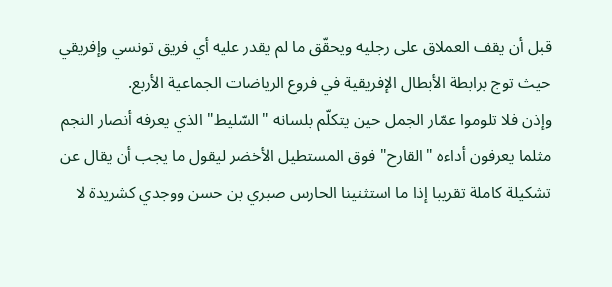قبل أن يقف العملاق على رجليه ويحقّق ما لم يقدر عليه أي فريق تونسي وإفريقي حيث توج برابطة الأبطال الإفريقية في فروع الرياضات الجماعية الأربع.
وإذن فلا تلوموا عمّار الجمل حين يتكلّم بلسانه "السّليط" الذي يعرفه أنصار النجم مثلما يعرفون أداءه "القارح" فوق المستطيل الأخضر ليقول ما يجب أن يقال عن تشكيلة كاملة تقريبا إذا ما استثنينا الحارس صبري بن حسن ووجدي كشريدة لا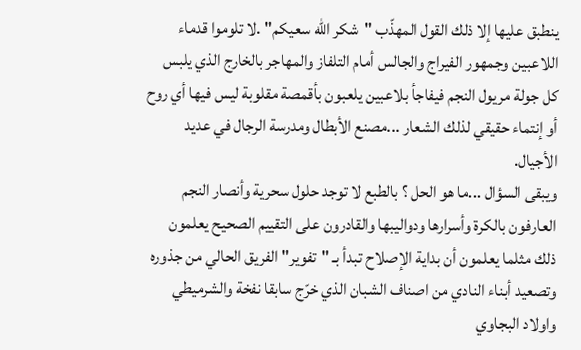ينطبق عليها إلا ذلك القول المهذّب "شكر الله سعيكم" .لا تلوموا قدماء اللاعبين وجمهور الفيراج والجالس أمام التلفاز والمهاجر بالخارج الذي يلبس كل جولة مريول النجم فيفاجأ بلاعبين يلعبون بأقمصة مقلوبة ليس فيها أي روح أو إنتماء حقيقي لذلك الشعار ...مصنع الأبطال ومدرسة الرجال في عديد الأجيال.
ويبقى السؤال ...ما هو الحل ؟ بالطبع لا توجد حلول سحرية وأنصار النجم العارفون بالكرة وأسرارها ودواليبها والقادرون على التقييم الصحيح يعلمون ذلك مثلما يعلمون أن بداية الإصلاح تبدأ بـ "تفوير" الفريق الحالي من جذوره وتصعيد أبناء النادي من اصناف الشبان الذي خرّج سابقا نفخة والشرميطي واولاد البجاوي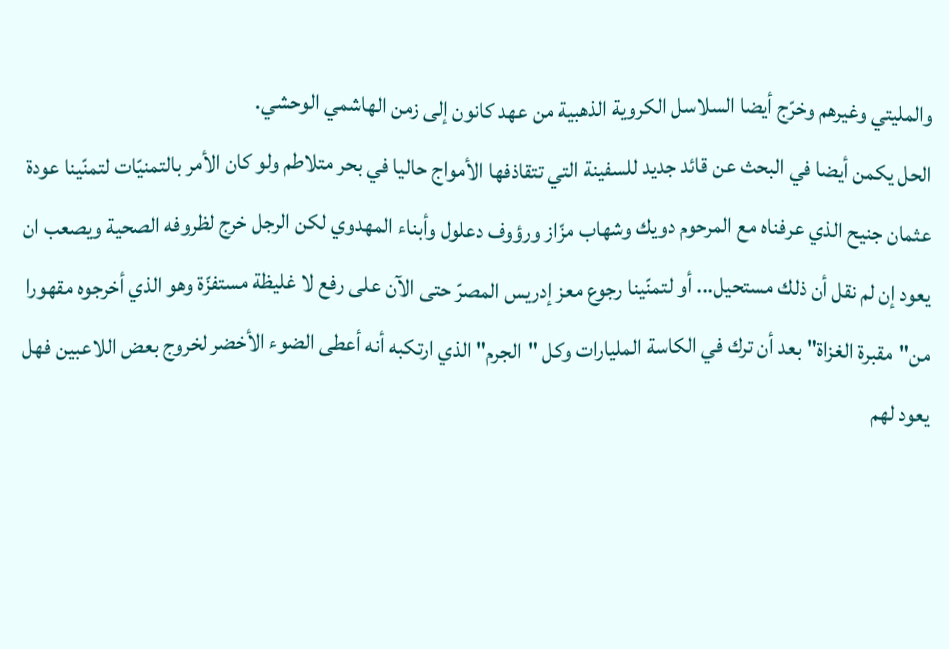والمليتي وغيرهم وخرّج أيضا السلاسل الكروية الذهبية من عهد كانون إلى زمن الهاشمي الوحشي.
الحل يكمن أيضا في البحث عن قائد جديد للسفينة التي تتقاذفها الأمواج حاليا في بحر متلاطم ولو كان الأمر بالتمنيّات لتمنّينا عودة عثمان جنيح الذي عرفناه مع المرحوم دويك وشهاب مزّاز ورؤوف دعلول وأبناء المهدوي لكن الرجل خرج لظروفه الصحية ويصعب ان يعود إن لم نقل أن ذلك مستحيل... أو لتمنّينا رجوع معز إدريس المصرّ حتى الآن على رفع لا غليظة مستفزّة وهو الذي أخرجوه مقهورا من"مقبرة الغزاة" بعد أن ترك في الكاسة المليارات وكل "الجرم" الذي ارتكبه أنه أعطى الضوء الأخضر لخروج بعض اللاعبين فهل يعود لهم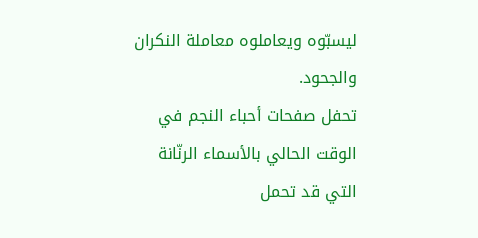ليسبّوه ويعاملوه معاملة النكران والجحود.
تحفل صفحات أحباء النجم في الوقت الحالي بالأسماء الرنّانة التي قد تحمل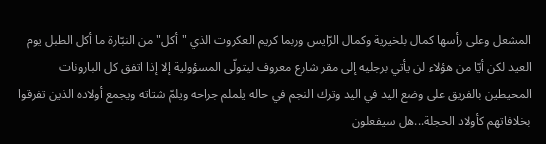المشعل وعلى رأسها كمال بلخيرية وكمال الرّايس وربما كريم العكروت الذي "أكل" من النبّارة ما أكل الطبل يوم العيد لكن أيّا من هؤلاء لن يأتي برجليه إلى مقر شارع معروف ليتولّى المسؤولية إلا إذا اتفق كل البارونات المحيطين بالفريق على وضع اليد في اليد وترك النجم في حاله يلملم جراحه ويلمّ شتاته ويجمع أولاده الذين تفرقوا بخلافاتهم كأولاد الحجلة...هل سيفعلون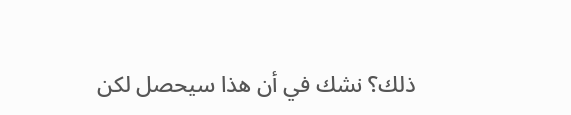ذلك؟ نشك في أن هذا سيحصل لكن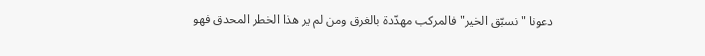دعونا "نسبّق الخير" فالمركب مهدّدة بالغرق ومن لم ير هذا الخطر المحدق فهو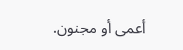أعمى أو مجنون.